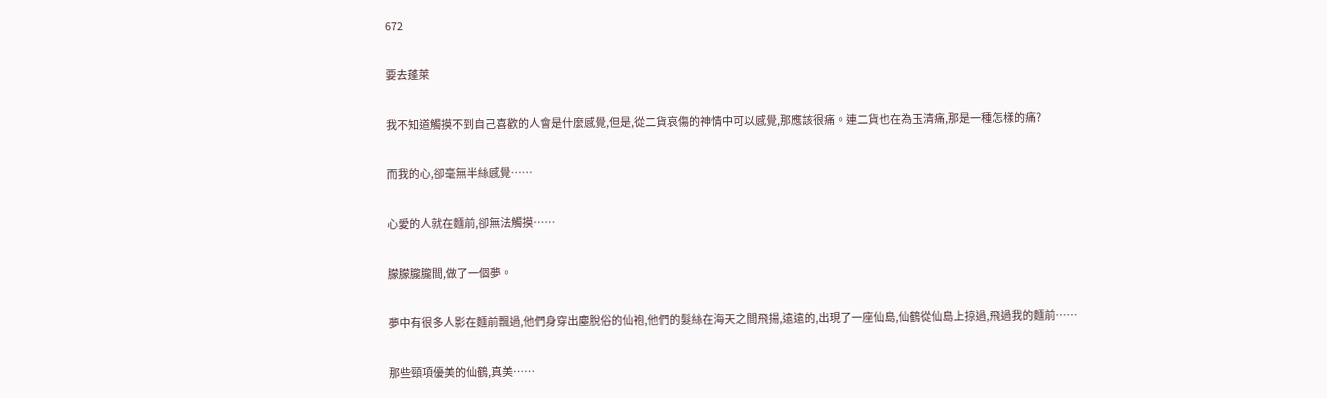672

要去蓬萊

我不知道觸摸不到自己喜歡的人會是什麼感覺,但是,從二貨哀傷的神情中可以感覺,那應該很痛。連二貨也在為玉清痛,那是一種怎樣的痛?

而我的心,卻毫無半絲感覺……

心愛的人就在麵前,卻無法觸摸……

朦朦朧朧間,做了一個夢。

夢中有很多人影在麵前飄過,他們身穿出塵脫俗的仙袍,他們的髮絲在海天之間飛揚,遠遠的,出現了一座仙島,仙鶴從仙島上掠過,飛過我的麵前……

那些頸項優美的仙鶴,真美……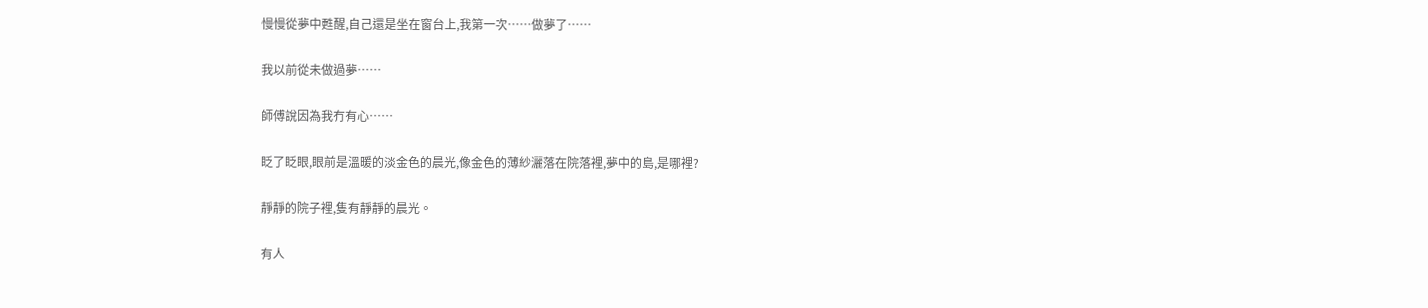慢慢從夢中甦醒,自己還是坐在窗台上,我第一次……做夢了……

我以前從未做過夢……

師傅說因為我冇有心……

眨了眨眼,眼前是溫暖的淡金色的晨光,像金色的薄紗灑落在院落裡,夢中的島,是哪裡?

靜靜的院子裡,隻有靜靜的晨光。

有人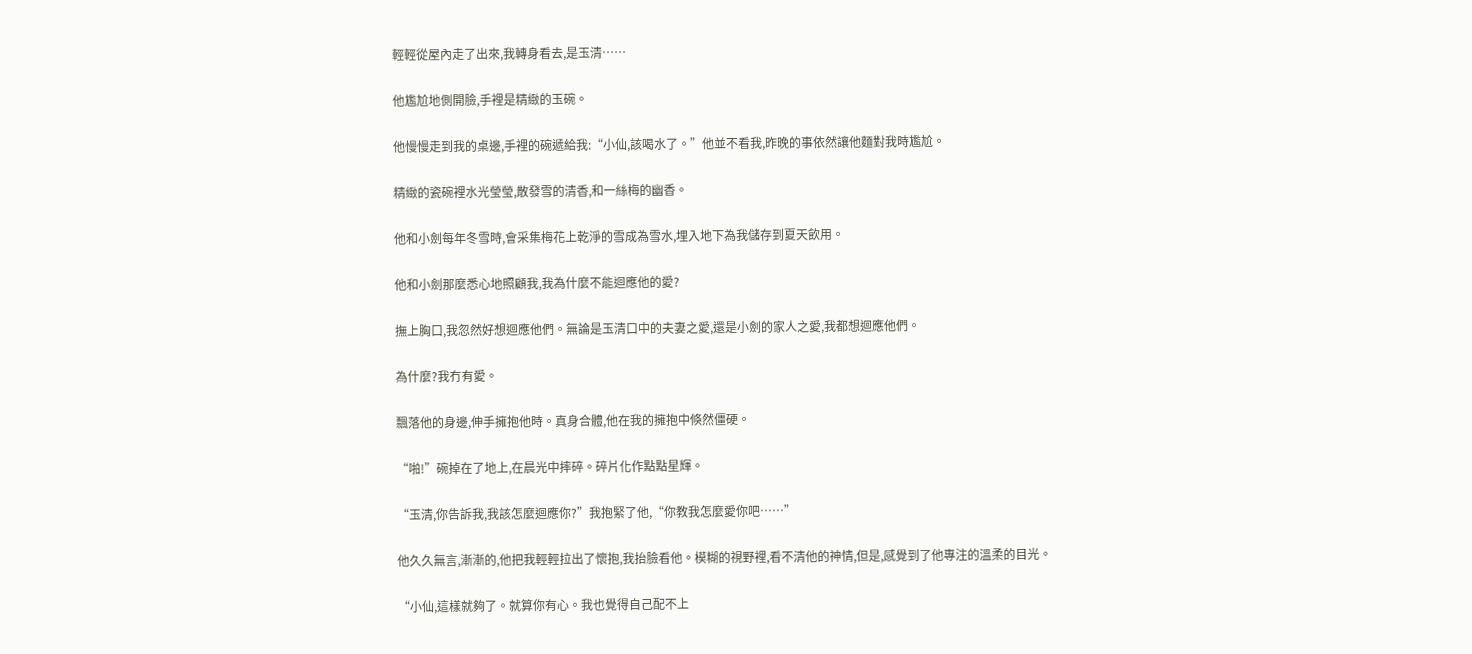輕輕從屋內走了出來,我轉身看去,是玉清……

他尷尬地側開臉,手裡是精緻的玉碗。

他慢慢走到我的桌邊,手裡的碗遞給我:“小仙,該喝水了。”他並不看我,昨晚的事依然讓他麵對我時尷尬。

精緻的瓷碗裡水光瑩瑩,散發雪的清香,和一絲梅的幽香。

他和小劍每年冬雪時,會采集梅花上乾淨的雪成為雪水,埋入地下為我儲存到夏天飲用。

他和小劍那麼悉心地照顧我,我為什麼不能迴應他的愛?

撫上胸口,我忽然好想迴應他們。無論是玉清口中的夫妻之愛,還是小劍的家人之愛,我都想迴應他們。

為什麼?我冇有愛。

飄落他的身邊,伸手擁抱他時。真身合體,他在我的擁抱中倏然僵硬。

“啪!”碗掉在了地上,在晨光中摔碎。碎片化作點點星輝。

“玉清,你告訴我,我該怎麼迴應你?”我抱緊了他,“你教我怎麼愛你吧……”

他久久無言,漸漸的,他把我輕輕拉出了懷抱,我抬臉看他。模糊的視野裡,看不清他的神情,但是,感覺到了他專注的溫柔的目光。

“小仙,這樣就夠了。就算你有心。我也覺得自己配不上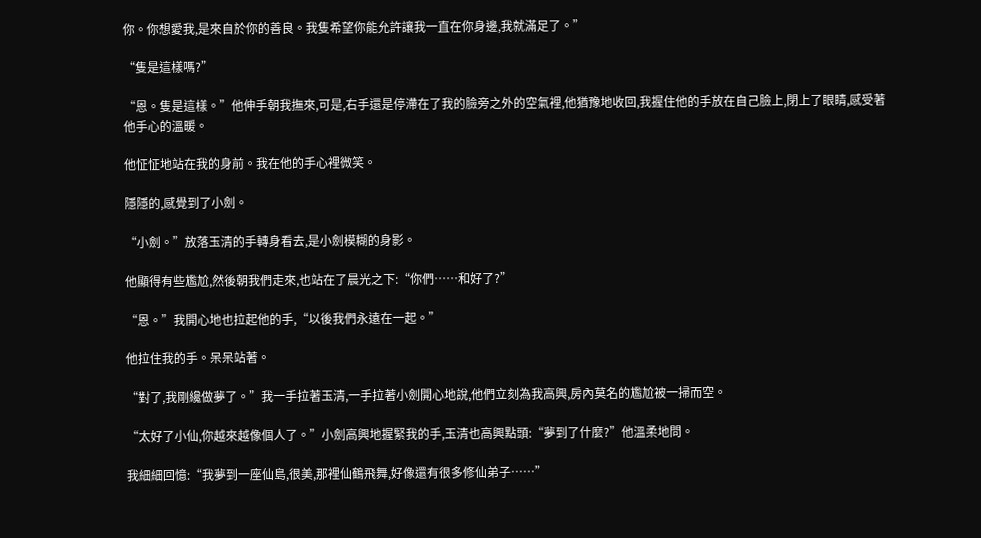你。你想愛我,是來自於你的善良。我隻希望你能允許讓我一直在你身邊,我就滿足了。”

“隻是這樣嗎?”

“恩。隻是這樣。”他伸手朝我撫來,可是,右手還是停滯在了我的臉旁之外的空氣裡,他猶豫地收回,我握住他的手放在自己臉上,閉上了眼睛,感受著他手心的溫暖。

他怔怔地站在我的身前。我在他的手心裡微笑。

隱隱的,感覺到了小劍。

“小劍。”放落玉清的手轉身看去,是小劍模糊的身影。

他顯得有些尷尬,然後朝我們走來,也站在了晨光之下:“你們……和好了?”

“恩。”我開心地也拉起他的手,“以後我們永遠在一起。”

他拉住我的手。呆呆站著。

“對了,我剛纔做夢了。”我一手拉著玉清,一手拉著小劍開心地說,他們立刻為我高興,房內莫名的尷尬被一掃而空。

“太好了小仙,你越來越像個人了。”小劍高興地握緊我的手,玉清也高興點頭:“夢到了什麼?”他溫柔地問。

我細細回憶:“我夢到一座仙島,很美,那裡仙鶴飛舞,好像還有很多修仙弟子……”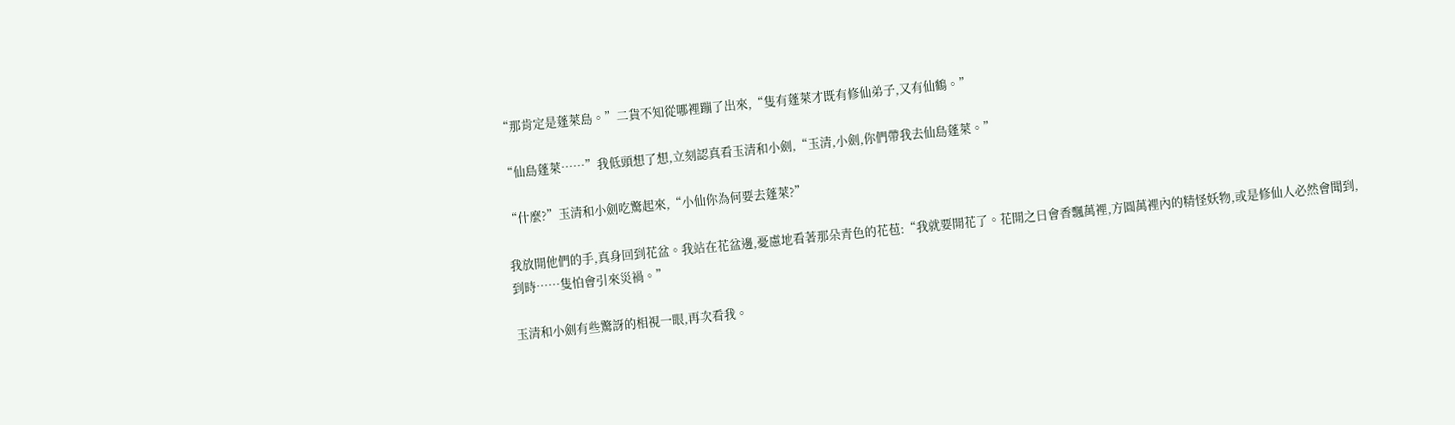“那肯定是蓬萊島。”二貨不知從哪裡蹦了出來,“隻有蓬萊才既有修仙弟子,又有仙鶴。”

“仙島蓬萊……”我低頭想了想,立刻認真看玉清和小劍,“玉清,小劍,你們帶我去仙島蓬萊。”

“什麼?”玉清和小劍吃驚起來,“小仙你為何要去蓬萊?”

我放開他們的手,真身回到花盆。我站在花盆邊,憂慮地看著那朵青色的花苞:“我就要開花了。花開之日會香飄萬裡,方圓萬裡內的精怪妖物,或是修仙人必然會聞到,到時……隻怕會引來災禍。”

玉清和小劍有些驚訝的相視一眼,再次看我。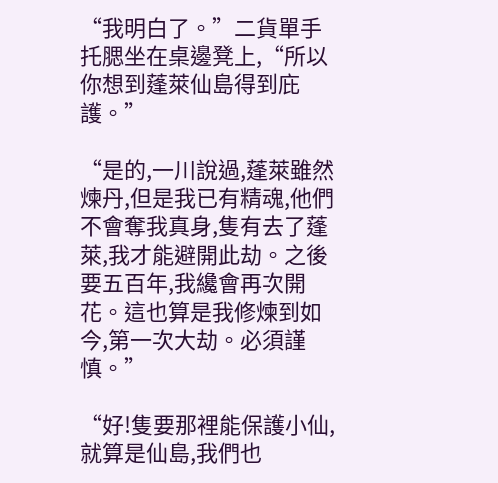“我明白了。”二貨單手托腮坐在桌邊凳上,“所以你想到蓬萊仙島得到庇護。”

“是的,一川說過,蓬萊雖然煉丹,但是我已有精魂,他們不會奪我真身,隻有去了蓬萊,我才能避開此劫。之後要五百年,我纔會再次開花。這也算是我修煉到如今,第一次大劫。必須謹慎。”

“好!隻要那裡能保護小仙,就算是仙島,我們也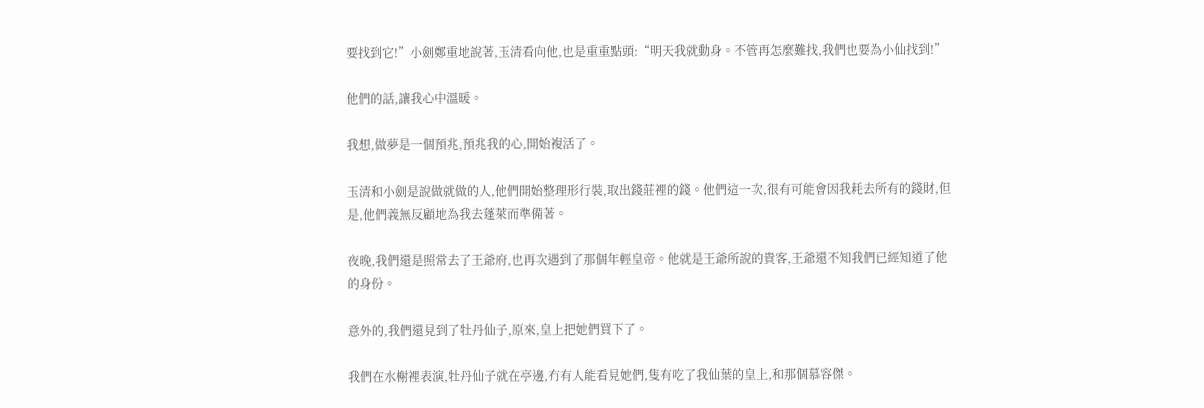要找到它!”小劍鄭重地說著,玉清看向他,也是重重點頭:“明天我就動身。不管再怎麼難找,我們也要為小仙找到!”

他們的話,讓我心中溫暖。

我想,做夢是一個預兆,預兆我的心,開始複活了。

玉清和小劍是說做就做的人,他們開始整理形行裝,取出錢莊裡的錢。他們這一次,很有可能會因我耗去所有的錢財,但是,他們義無反顧地為我去蓬萊而準備著。

夜晚,我們還是照常去了王爺府,也再次遇到了那個年輕皇帝。他就是王爺所說的貴客,王爺還不知我們已經知道了他的身份。

意外的,我們還見到了牡丹仙子,原來,皇上把她們買下了。

我們在水榭裡表演,牡丹仙子就在亭邊,冇有人能看見她們,隻有吃了我仙葉的皇上,和那個慕容傑。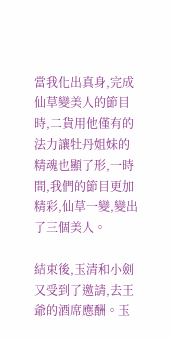當我化出真身,完成仙草變美人的節目時,二貨用他僅有的法力讓牡丹姐妹的精魂也顯了形,一時間,我們的節目更加精彩,仙草一變,變出了三個美人。

結束後,玉清和小劍又受到了邀請,去王爺的酒席應酬。玉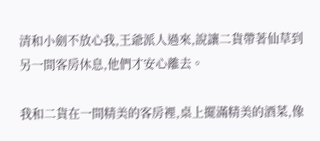清和小劍不放心我,王爺派人過來,說讓二貨帶著仙草到另一間客房休息,他們才安心離去。

我和二貨在一間精美的客房裡,桌上擺滿精美的酒菜,像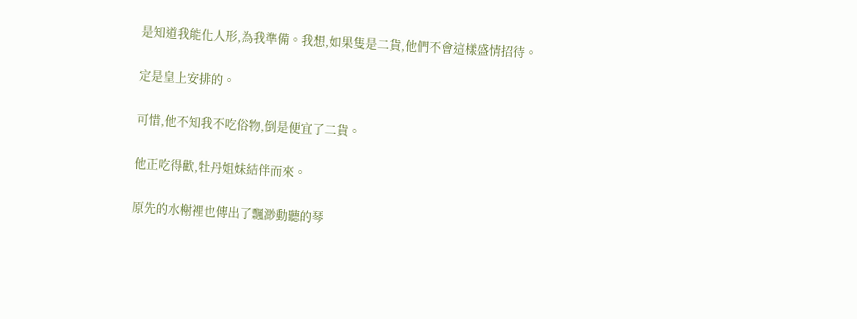是知道我能化人形,為我準備。我想,如果隻是二貨,他們不會這樣盛情招待。

定是皇上安排的。

可惜,他不知我不吃俗物,倒是便宜了二貨。

他正吃得歡,牡丹姐妹結伴而來。

原先的水榭裡也傳出了飄渺動聽的琴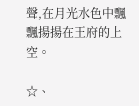聲,在月光水色中飄飄揚揚在王府的上空。

☆、